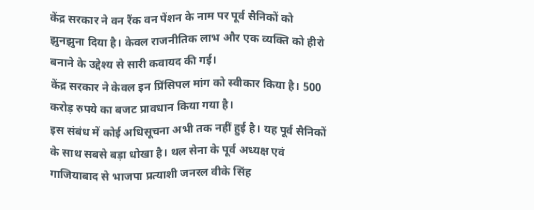केंद्र सरकार ने वन रैंक वन पेंशन के नाम पर पूर्व सैनिकों को झुनझुना दिया है। केवल राजनीतिक लाभ और एक व्यक्ति को हीरो बनाने के उद्देश्य से सारी कवायद की गई।
केंद्र सरकार ने केवल इन प्रिंसिपल मांग को स्वीकार किया है। 500 करोड़ रुपये का बजट प्रावधान किया गया है।
इस संबंध में कोई अधिसूचना अभी तक नहीं हुई है। यह पूर्व सैनिकों के साथ सबसे बड़ा धोखा है। थल सेना के पूर्व अध्यक्ष एवं गाजियाबाद से भाजपा प्रत्याशी जनरल वीके सिंह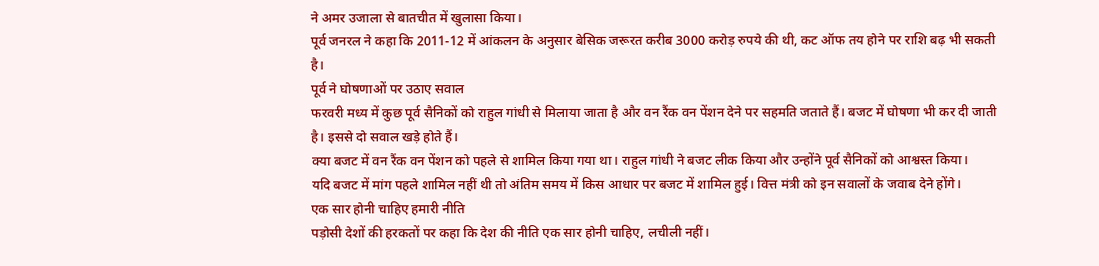ने अमर उजाला से बातचीत में खुलासा किया।
पूर्व जनरल ने कहा कि 2011-12 में आंकलन के अनुसार बेसिक जरूरत करीब 3000 करोड़ रुपये की थी, कट ऑफ तय होने पर राशि बढ़ भी सकती है।
पूर्व ने घोषणाओं पर उठाए सवाल
फरवरी मध्य में कुछ पूर्व सैनिकों को राहुल गांधी से मिलाया जाता है और वन रैंक वन पेंशन देने पर सहमति जताते हैं। बजट में घोषणा भी कर दी जाती है। इससे दो सवाल खड़े होते हैं।
क्या बजट में वन रैंक वन पेंशन को पहले से शामिल किया गया था। राहुल गांधी ने बजट लीक किया और उन्होंने पूर्व सैनिकों को आश्वस्त किया।
यदि बजट में मांग पहले शामिल नहीं थी तो अंतिम समय में किस आधार पर बजट में शामिल हुई। वित्त मंत्री को इन सवालों के जवाब देने होंगे।
एक सार होनी चाहिए हमारी नीति
पड़ोसी देशों की हरकतों पर कहा कि देश की नीति एक सार होनी चाहिए, लचीली नहीं।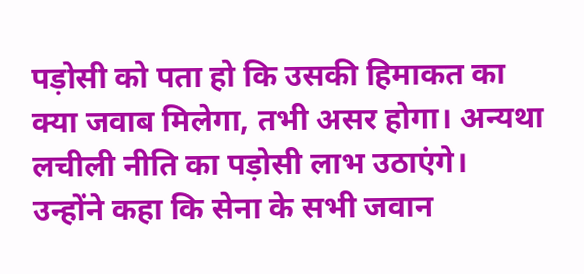पड़ोसी को पता हो कि उसकी हिमाकत का क्या जवाब मिलेगा, तभी असर होगा। अन्यथा लचीली नीति का पड़ोसी लाभ उठाएंगे।
उन्होंने कहा कि सेना के सभी जवान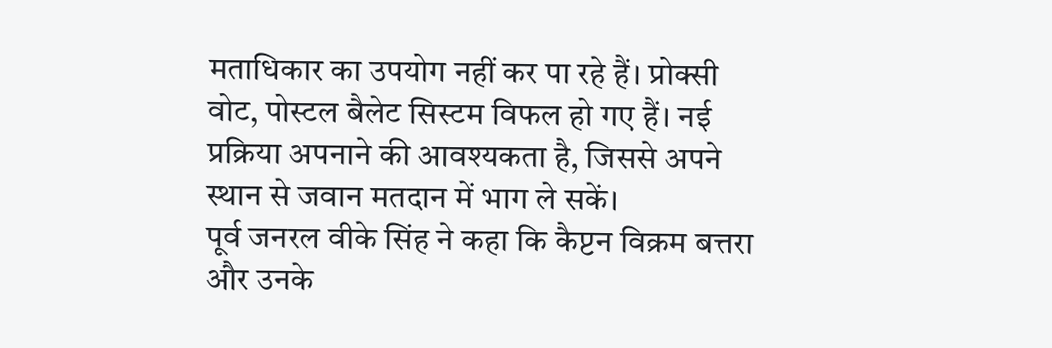मताधिकार का उपयोग नहीं कर पा रहे हैं। प्रोक्सी वोट, पोस्टल बैलेट सिस्टम विफल हो गए हैं। नई प्रक्रिया अपनाने की आवश्यकता है, जिससे अपने स्थान से जवान मतदान में भाग ले सकें।
पूर्व जनरल वीके सिंह ने कहा कि कैप्टन विक्रम बत्तरा और उनके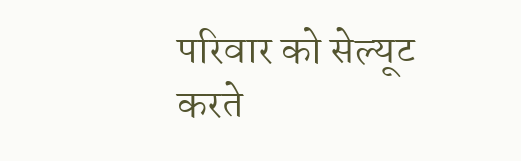परिवार को सेल्यूट करते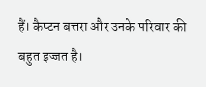हैं। कैप्टन बत्तरा और उनके परिवार की बहुत इज्जत है।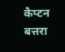कैप्टन बत्तरा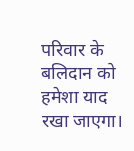परिवार के बलिदान को हमेशा याद रखा जाएगा।